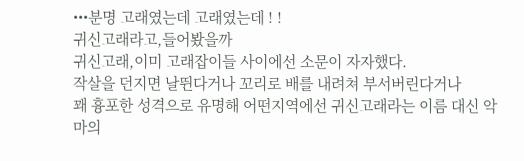•••분명 고래였는데 고래였는데 ! !
귀신고래라고,들어봤을까
귀신고래,이미 고래잡이들 사이에선 소문이 자자했다.
작살을 던지면 날뛴다거나 꼬리로 배를 내려쳐 부서버린다거나
꽤 흉포한 성격으로 유명해 어떤지역에선 귀신고래라는 이름 대신 악마의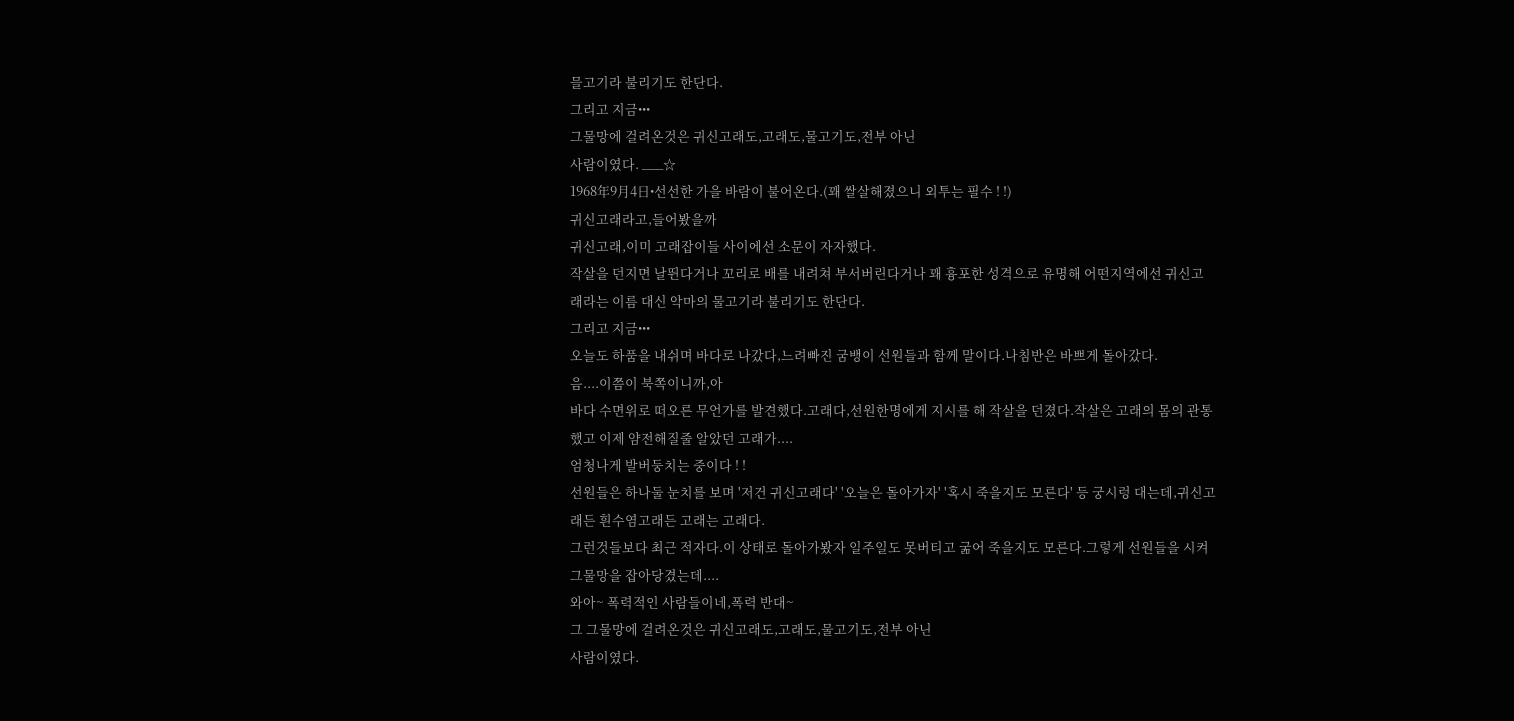믈고기라 불리기도 한단다.
그리고 지금•••
그물망에 걸려온것은 귀신고래도,고래도,물고기도,전부 아닌
사람이였다. ___☆
1968年9月4日•선선한 가을 바람이 불어온다.(꽤 쌀살해졌으니 외투는 필수 ! !)
귀신고래라고,들어봤을까
귀신고래,이미 고래잡이들 사이에선 소문이 자자했다.
작살을 던지면 날뛴다거나 꼬리로 배를 내려쳐 부서버린다거나 꽤 흉포한 성격으로 유명해 어떤지역에선 귀신고래라는 이름 대신 악마의 물고기라 불리기도 한단다.
그리고 지금•••
오늘도 하품을 내쉬며 바다로 나갔다,느려빠진 굼뱅이 선원들과 함께 말이다.나침반은 바쁘게 돌아갔다.
음....이쯤이 북쪽이니까,아
바다 수면위로 떠오른 무언가를 발견했다.고래다,선원한명에게 지시를 해 작살을 던졌다.작살은 고래의 몸의 관통했고 이제 얌전해질줄 알았던 고래가....
엄청나게 발버둥치는 중이다 ! !
선원들은 하나둘 눈치를 보며 '저건 귀신고래다' '오늘은 돌아가자' '혹시 죽을지도 모른다' 등 궁시렁 대는데,귀신고래든 흰수염고래든 고래는 고래다.
그런것들보다 최근 적자다.이 상태로 돌아가봤자 일주일도 못버티고 굶어 죽을지도 모른다.그렇게 선원들을 시켜 그물망을 잡아당겼는데....
와아~ 폭력적인 사람들이네,폭력 반대~
그 그물망에 걸려온것은 귀신고래도,고래도,물고기도,전부 아닌
사람이였다.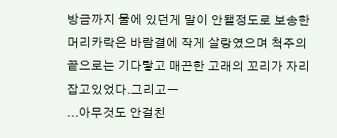방금까지 물에 있던게 말이 안됄정도로 보송한 머리카락은 바람결에 작게 살랑였으며 척주의 끝으로는 기다랗고 매끈한 고래의 꼬리가 자리잡고있었다.그리고ㅡ
...아무것도 안걸친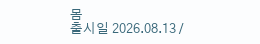몸
출시일 2026.08.13 /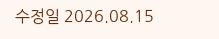수정일 2026.08.15